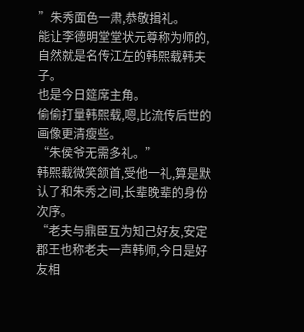”朱秀面色一肃,恭敬揖礼。
能让李德明堂堂状元尊称为师的,自然就是名传江左的韩熙载韩夫子。
也是今日筵席主角。
偷偷打量韩熙载,嗯,比流传后世的画像更清瘦些。
“朱侯爷无需多礼。”
韩熙载微笑颔首,受他一礼,算是默认了和朱秀之间,长辈晚辈的身份次序。
“老夫与鼎臣互为知己好友,安定郡王也称老夫一声韩师,今日是好友相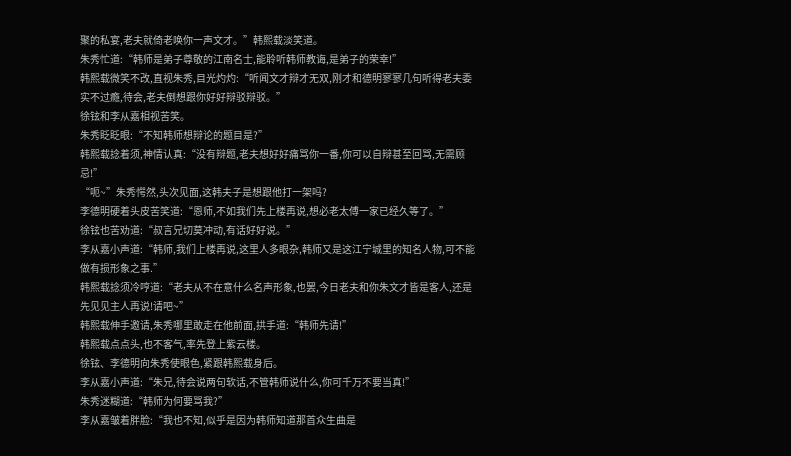聚的私宴,老夫就倚老唤你一声文才。”韩熙载淡笑道。
朱秀忙道:“韩师是弟子尊敬的江南名士,能聆听韩师教诲,是弟子的荣幸!”
韩熙载微笑不改,直视朱秀,目光灼灼:“听闻文才辩才无双,刚才和德明寥寥几句听得老夫委实不过瘾,待会,老夫倒想跟你好好辩驳辩驳。”
徐铉和李从嘉相视苦笑。
朱秀眨眨眼:“不知韩师想辩论的题目是?”
韩熙载捻着须,神情认真:“没有辩题,老夫想好好痛骂你一番,你可以自辩甚至回骂,无需顾忌!”
“呃~”朱秀愕然,头次见面,这韩夫子是想跟他打一架吗?
李德明硬着头皮苦笑道:“恩师,不如我们先上楼再说,想必老太傅一家已经久等了。”
徐铉也苦劝道:“叔言兄切莫冲动,有话好好说。”
李从嘉小声道:“韩师,我们上楼再说,这里人多眼杂,韩师又是这江宁城里的知名人物,可不能做有损形象之事.”
韩熙载捻须冷哼道:“老夫从不在意什么名声形象,也罢,今日老夫和你朱文才皆是客人,还是先见见主人再说!请吧~”
韩熙载伸手邀请,朱秀哪里敢走在他前面,拱手道:“韩师先请!”
韩熙载点点头,也不客气,率先登上紫云楼。
徐铉、李德明向朱秀使眼色,紧跟韩熙载身后。
李从嘉小声道:“朱兄,待会说两句软话,不管韩师说什么,你可千万不要当真!”
朱秀迷糊道:“韩师为何要骂我?”
李从嘉皱着胖脸:“我也不知,似乎是因为韩师知道那首众生曲是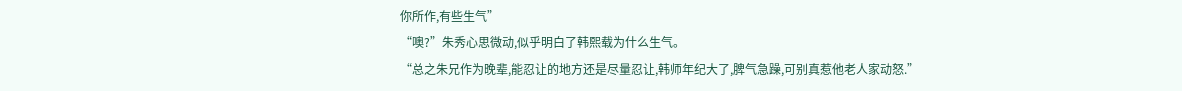你所作,有些生气”
“噢?”朱秀心思微动,似乎明白了韩熙载为什么生气。
“总之朱兄作为晚辈,能忍让的地方还是尽量忍让,韩师年纪大了,脾气急躁,可别真惹他老人家动怒.”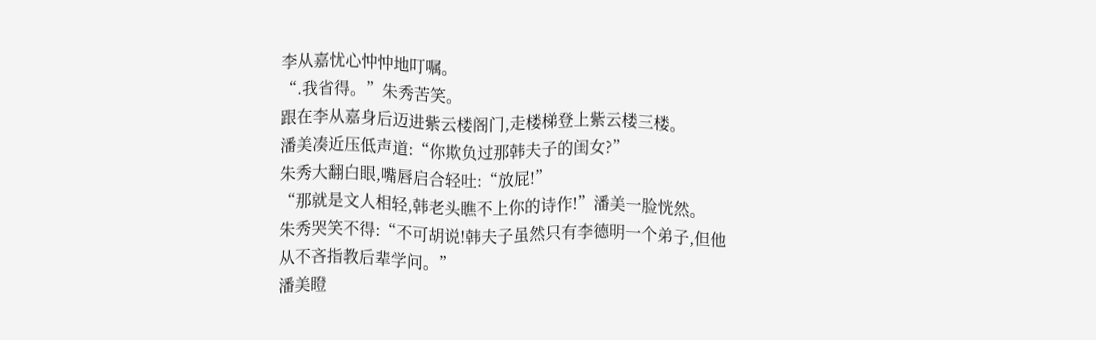李从嘉忧心忡忡地叮嘱。
“.我省得。”朱秀苦笑。
跟在李从嘉身后迈进紫云楼阁门,走楼梯登上紫云楼三楼。
潘美凑近压低声道:“你欺负过那韩夫子的闺女?”
朱秀大翻白眼,嘴唇启合轻吐:“放屁!”
“那就是文人相轻,韩老头瞧不上你的诗作!”潘美一脸恍然。
朱秀哭笑不得:“不可胡说!韩夫子虽然只有李德明一个弟子,但他从不吝指教后辈学问。”
潘美瞪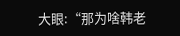大眼:“那为啥韩老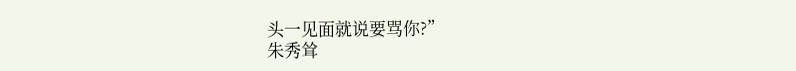头一见面就说要骂你?”
朱秀耸